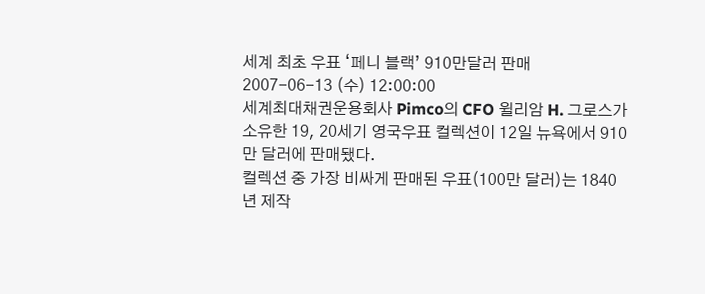세계 최초 우표 ‘페니 블랙’ 910만달러 판매
2007-06-13 (수) 12:00:00
세계최대채권운용회사 Pimco의 CFO 윌리암 H. 그로스가 소유한 19, 20세기 영국우표 컬렉션이 12일 뉴욕에서 910만 달러에 판매됐다.
컬렉션 중 가장 비싸게 판매된 우표(100만 달러)는 1840년 제작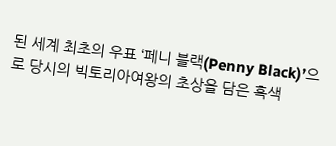된 세계 최초의 우표 ‘페니 블랙(Penny Black)’으로 당시의 빅토리아여왕의 초상을 담은 흑색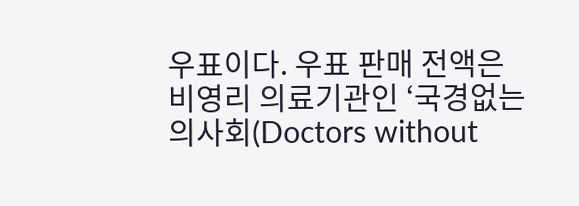우표이다. 우표 판매 전액은 비영리 의료기관인 ‘국경없는 의사회(Doctors without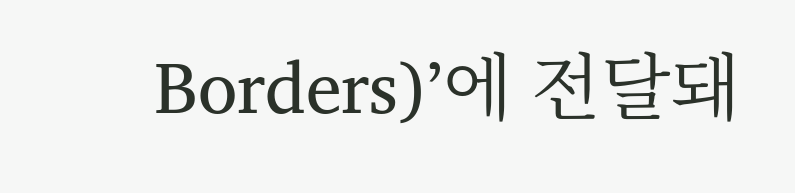Borders)’에 전달돼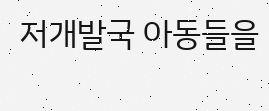저개발국 아동들을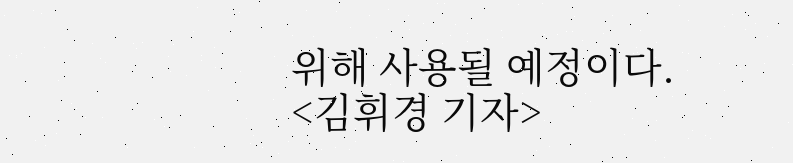위해 사용될 예정이다. <김휘경 기자>